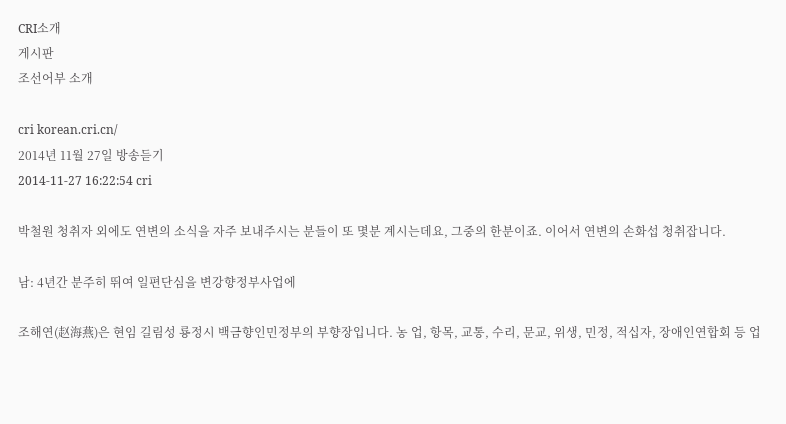CRI소개
게시판
조선어부 소개

cri korean.cri.cn/
2014년 11월 27일 방송듣기
2014-11-27 16:22:54 cri

박철원 청취자 외에도 연변의 소식을 자주 보내주시는 분들이 또 몇분 계시는데요, 그중의 한분이죠. 이어서 연변의 손화섭 청취잡니다.

남: 4년간 분주히 뛰여 일편단심을 변강향정부사업에

조해연(赵海燕)은 현임 길림성 룡정시 백금향인민정부의 부향장입니다. 농 업, 항목, 교통, 수리, 문교, 위생, 민정, 적십자, 장애인연합회 등 업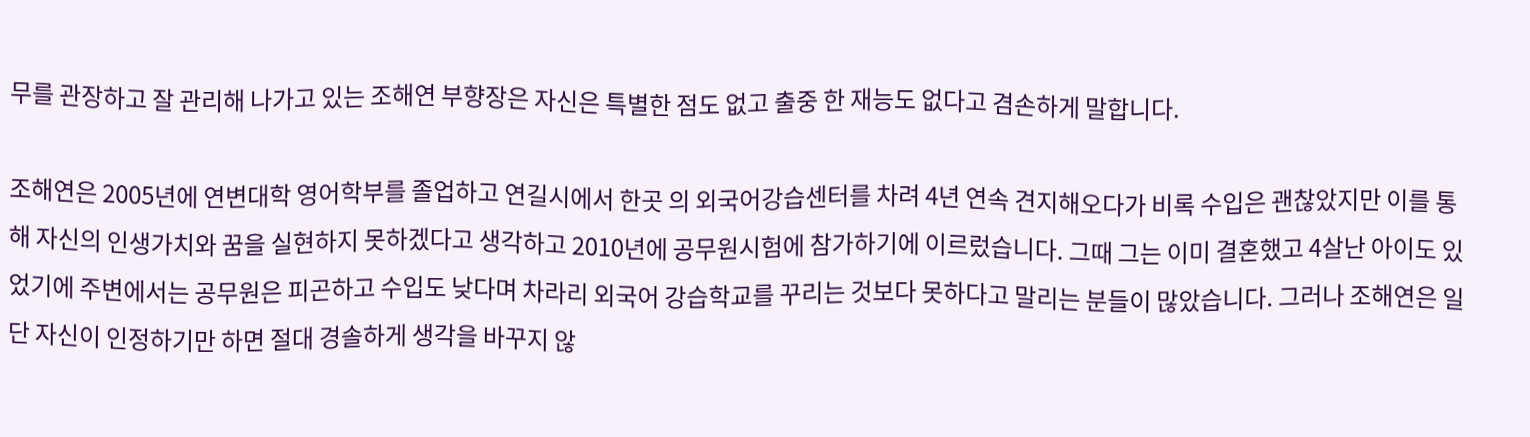무를 관장하고 잘 관리해 나가고 있는 조해연 부향장은 자신은 특별한 점도 없고 출중 한 재능도 없다고 겸손하게 말합니다.

조해연은 2005년에 연변대학 영어학부를 졸업하고 연길시에서 한곳 의 외국어강습센터를 차려 4년 연속 견지해오다가 비록 수입은 괜찮았지만 이를 통해 자신의 인생가치와 꿈을 실현하지 못하겠다고 생각하고 2010년에 공무원시험에 참가하기에 이르렀습니다. 그때 그는 이미 결혼했고 4살난 아이도 있었기에 주변에서는 공무원은 피곤하고 수입도 낮다며 차라리 외국어 강습학교를 꾸리는 것보다 못하다고 말리는 분들이 많았습니다. 그러나 조해연은 일단 자신이 인정하기만 하면 절대 경솔하게 생각을 바꾸지 않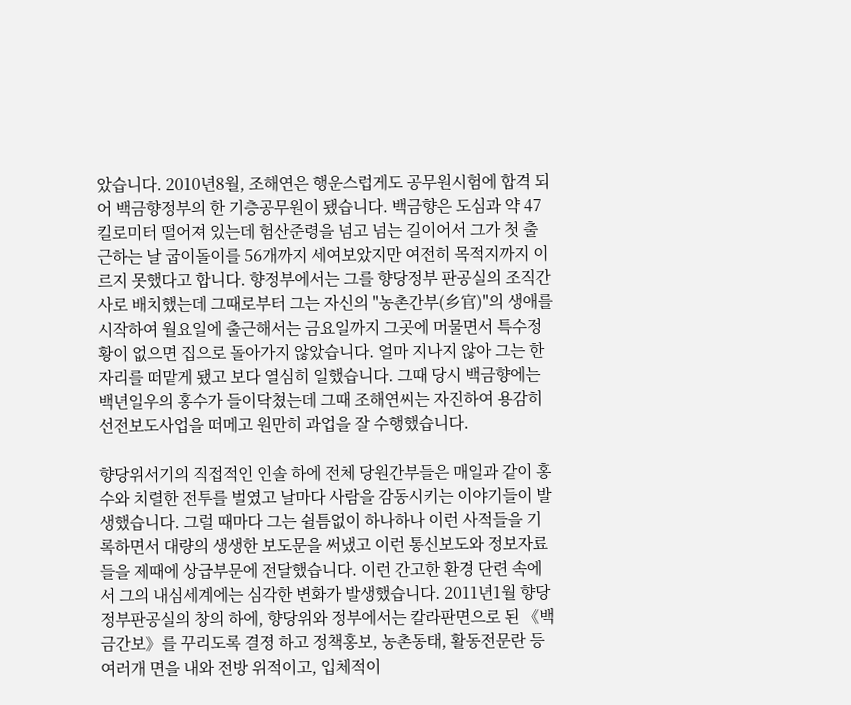았습니다. 2010년8월, 조해연은 행운스럽게도 공무원시험에 합격 되어 백금향정부의 한 기층공무원이 됐습니다. 백금향은 도심과 약 47 킬로미터 떨어져 있는데 험산준령을 넘고 넘는 길이어서 그가 첫 출근하는 날 굽이돌이를 56개까지 세여보았지만 여전히 목적지까지 이르지 못했다고 합니다. 향정부에서는 그를 향당정부 판공실의 조직간사로 배치했는데 그때로부터 그는 자신의 "농촌간부(乡官)"의 생애를 시작하여 월요일에 출근해서는 금요일까지 그곳에 머물면서 특수정황이 없으면 집으로 돌아가지 않았습니다. 얼마 지나지 않아 그는 한자리를 떠맡게 됐고 보다 열심히 일했습니다. 그때 당시 백금향에는 백년일우의 홍수가 들이닥쳤는데 그때 조해연씨는 자진하여 용감히 선전보도사업을 떠메고 원만히 과업을 잘 수행했습니다.

향당위서기의 직접적인 인솔 하에 전체 당원간부들은 매일과 같이 홍수와 치렬한 전투를 벌였고 날마다 사람을 감동시키는 이야기들이 발생했습니다. 그럴 때마다 그는 쉴틈없이 하나하나 이런 사적들을 기록하면서 대량의 생생한 보도문을 써냈고 이런 통신보도와 정보자료들을 제때에 상급부문에 전달했습니다. 이런 간고한 환경 단련 속에서 그의 내심세계에는 심각한 변화가 발생했습니다. 2011년1월 향당정부판공실의 창의 하에, 향당위와 정부에서는 칼라판면으로 된 《백금간보》를 꾸리도록 결졍 하고 정책홍보, 농촌동태, 활동전문란 등 여러개 면을 내와 전방 위적이고, 입체적이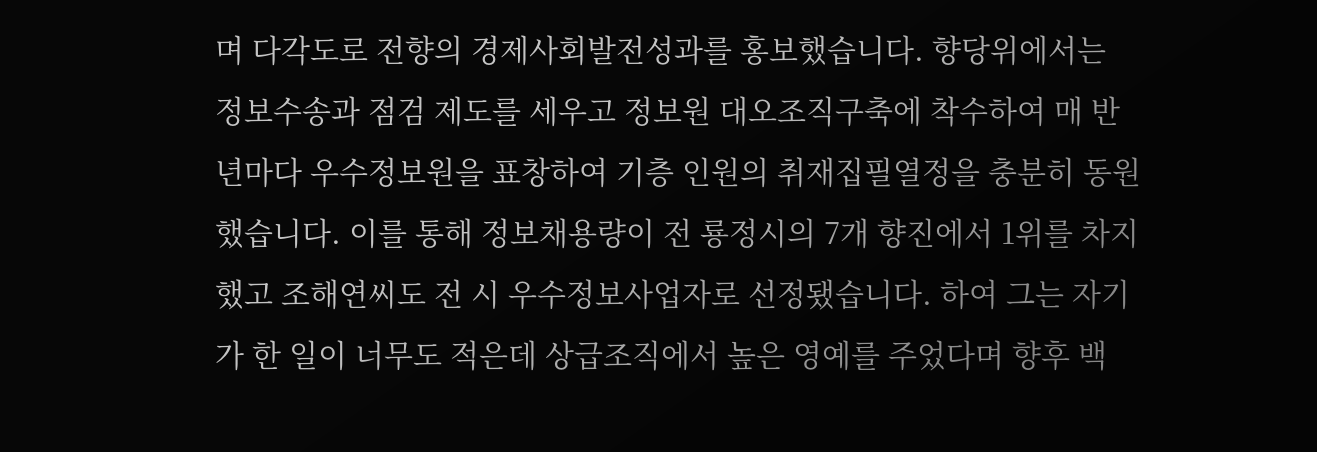며 다각도로 전향의 경제사회발전성과를 홍보했습니다. 향당위에서는 정보수송과 점검 제도를 세우고 정보원 대오조직구축에 착수하여 매 반년마다 우수정보원을 표창하여 기층 인원의 취재집필열정을 충분히 동원했습니다. 이를 통해 정보채용량이 전 룡정시의 7개 향진에서 1위를 차지했고 조해연씨도 전 시 우수정보사업자로 선정됐습니다. 하여 그는 자기가 한 일이 너무도 적은데 상급조직에서 높은 영예를 주었다며 향후 백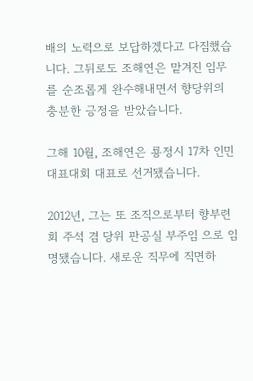배의 노력으로 보답하겠다고 다짐했습니다. 그뒤로도 조해연은 맡겨진 임무를 순조롭게 완수해내면서 향당위의 충분한 긍정을 받았습니다.

그해 10월, 조해연은 룡정시 17차 인민대표대회 대표로 선거됐습니다.

2012년, 그는 또 조직으로부터 향부련회 주석 겸 당위 판공실 부주임 으로 임명됐습니다. 새로운 직무에 직면하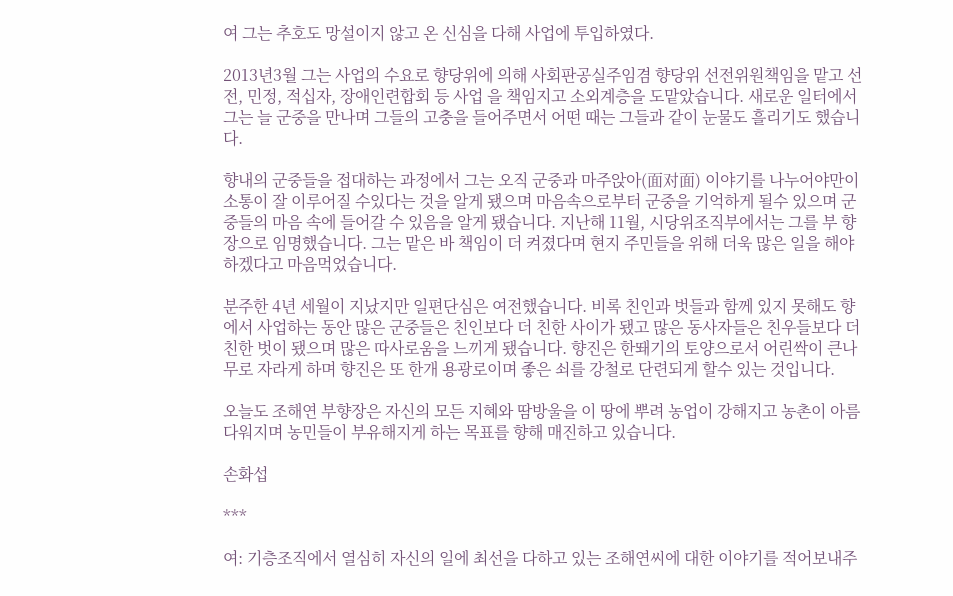여 그는 추호도 망설이지 않고 온 신심을 다해 사업에 투입하였다.

2013년3월 그는 사업의 수요로 향당위에 의해 사회판공실주임겸 향당위 선전위원책임을 맡고 선전, 민정, 적십자, 장애인련합회 등 사업 을 책임지고 소외계층을 도맡았습니다. 새로운 일터에서 그는 늘 군중을 만나며 그들의 고충을 들어주면서 어떤 때는 그들과 같이 눈물도 흘리기도 했습니다.

향내의 군중들을 접대하는 과정에서 그는 오직 군중과 마주앉아(面对面) 이야기를 나누어야만이 소통이 잘 이루어질 수있다는 것을 알게 됐으며 마음속으로부터 군중을 기억하게 될수 있으며 군중들의 마음 속에 들어갈 수 있음을 알게 됐습니다. 지난해 11월, 시당위조직부에서는 그를 부 향장으로 임명했습니다. 그는 맡은 바 책임이 더 켜졌다며 현지 주민들을 위해 더욱 많은 일을 해야 하겠다고 마음먹었습니다.

분주한 4년 세월이 지났지만 일편단심은 여전했습니다. 비록 친인과 벗들과 함께 있지 못해도 향에서 사업하는 동안 많은 군중들은 친인보다 더 친한 사이가 됐고 많은 동사자들은 친우들보다 더 친한 벗이 됐으며 많은 따사로움을 느끼게 됐습니다. 향진은 한뙈기의 토양으로서 어린싹이 큰나무로 자라게 하며 향진은 또 한개 용광로이며 좋은 쇠를 강철로 단련되게 할수 있는 것입니다.

오늘도 조해연 부향장은 자신의 모든 지혜와 땀방울을 이 땅에 뿌려 농업이 강해지고 농촌이 아름다워지며 농민들이 부유해지게 하는 목표를 향해 매진하고 있습니다.

손화섭

***

여: 기층조직에서 열심히 자신의 일에 최선을 다하고 있는 조해연씨에 대한 이야기를 적어보내주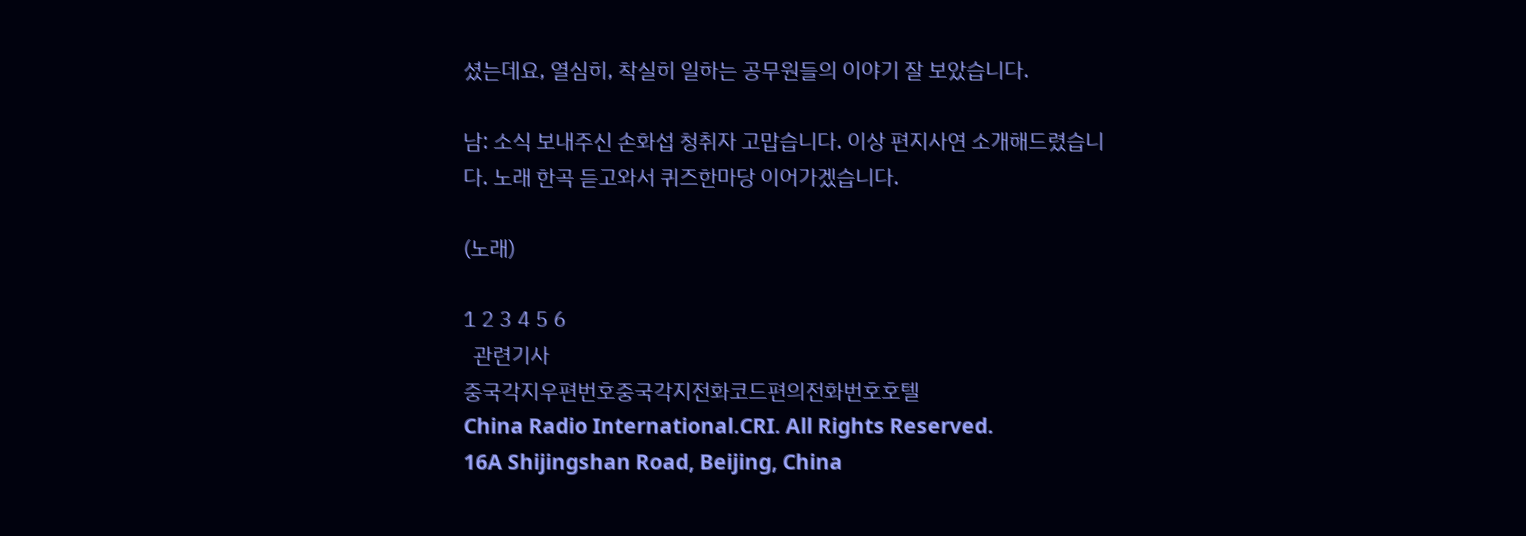셨는데요, 열심히, 착실히 일하는 공무원들의 이야기 잘 보았습니다.

남: 소식 보내주신 손화섭 청취자 고맙습니다. 이상 편지사연 소개해드렸습니다. 노래 한곡 듣고와서 퀴즈한마당 이어가겠습니다.

(노래)

1 2 3 4 5 6
  관련기사
중국각지우편번호중국각지전화코드편의전화번호호텔
China Radio International.CRI. All Rights Reserved.
16A Shijingshan Road, Beijing, China